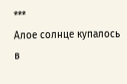***
Алое солнце купалось в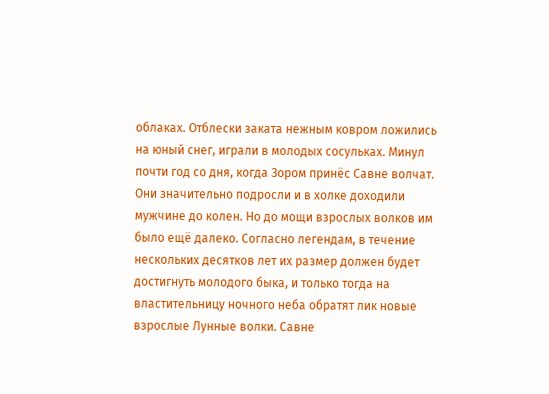облаках. Отблески заката нежным ковром ложились на юный снег, играли в молодых сосульках. Минул почти год со дня, когда Зором принёс Савне волчат. Они значительно подросли и в холке доходили мужчине до колен. Но до мощи взрослых волков им было ещё далеко. Согласно легендам, в течение нескольких десятков лет их размер должен будет достигнуть молодого быка, и только тогда на властительницу ночного неба обратят лик новые взрослые Лунные волки. Савне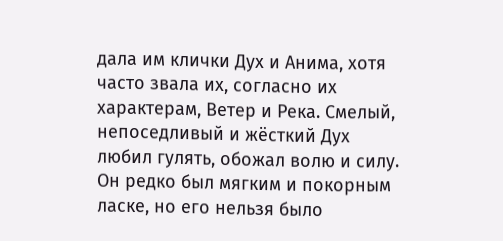дала им клички Дух и Анима, хотя часто звала их, согласно их характерам, Ветер и Река. Смелый, непоседливый и жёсткий Дух любил гулять, обожал волю и силу. Он редко был мягким и покорным ласке, но его нельзя было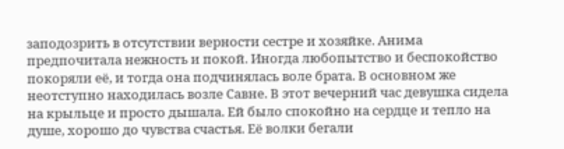заподозрить в отсутствии верности сестре и хозяйке. Анима предпочитала нежность и покой. Иногда любопытство и беспокойство покоряли её, и тогда она подчинялась воле брата. В основном же неотступно находилась возле Савне. В этот вечерний час девушка сидела на крыльце и просто дышала. Ей было спокойно на сердце и тепло на душе, хорошо до чувства счастья. Её волки бегали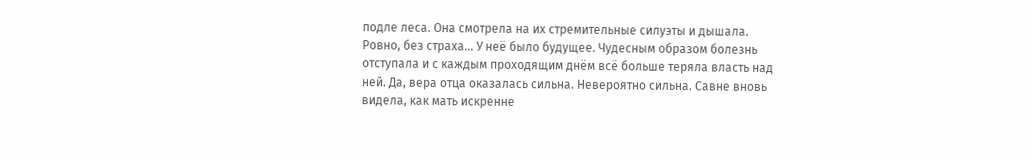подле леса. Она смотрела на их стремительные силуэты и дышала. Ровно, без страха… У неё было будущее. Чудесным образом болезнь отступала и с каждым проходящим днём всё больше теряла власть над ней. Да, вера отца оказалась сильна. Невероятно сильна. Савне вновь видела, как мать искренне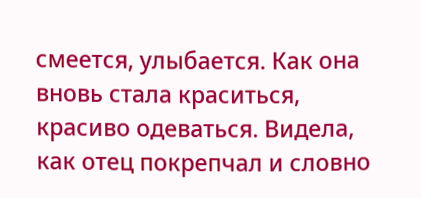смеется, улыбается. Как она вновь стала краситься, красиво одеваться. Видела, как отец покрепчал и словно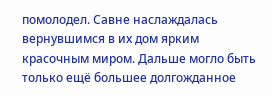помолодел. Савне наслаждалась вернувшимся в их дом ярким красочным миром. Дальше могло быть только ещё большее долгожданное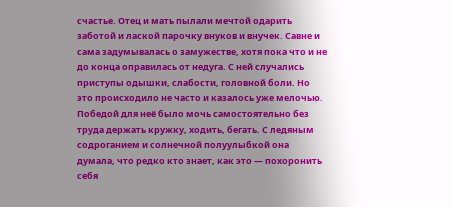счастье. Отец и мать пылали мечтой одарить заботой и лаской парочку внуков и внучек. Савне и сама задумывалась о замужестве, хотя пока что и не до конца оправилась от недуга. С ней случались приступы одышки, слабости, головной боли. Но это происходило не часто и казалось уже мелочью. Победой для неё было мочь самостоятельно без труда держать кружку, ходить, бегать. С ледяным содроганием и солнечной полуулыбкой она думала, что редко кто знает, как это — похоронить себя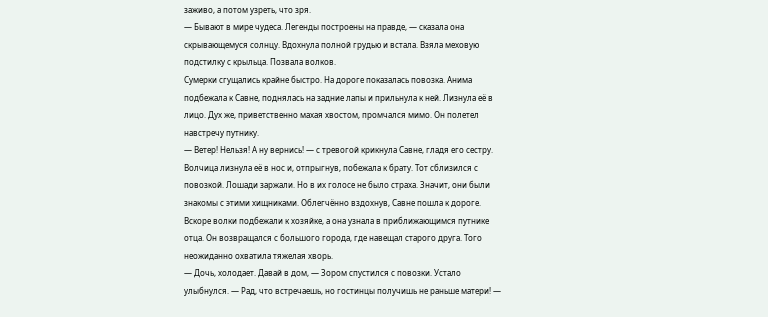заживо, а потом узреть, что зря.
— Бывают в мире чудеса. Легенды построены на правде, — сказала она скрывающемуся солнцу. Вдохнула полной грудью и встала. Взяла меховую подстилку с крыльца. Позвала волков.
Сумерки сгущались крайне быстро. На дороге показалась повозка. Анима подбежала к Савне, поднялась на задние лапы и прильнула к ней. Лизнула её в лицо. Дух же, приветственно махая хвостом, промчался мимо. Он полетел навстречу путнику.
— Ветер! Нельзя! А ну вернись! — с тревогой крикнула Савне, гладя его сестру. Волчица лизнула её в нос и, отпрыгнув, побежала к брату. Тот сблизился с повозкой. Лошади заржали. Но в их голосе не было страха. Значит, они были знакомы с этими хищниками. Облегчённо вздохнув, Савне пошла к дороге. Вскоре волки подбежали к хозяйке, а она узнала в приближающимся путнике отца. Он возвращался с большого города, где навещал старого друга. Того неожиданно охватила тяжелая хворь.
— Дочь, холодает. Давай в дом, — Зором спустился с повозки. Устало улыбнулся. — Рад, что встречаешь, но гостинцы получишь не раньше матери! —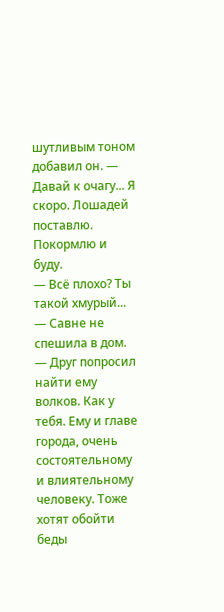шутливым тоном добавил он. — Давай к очагу... Я скоро. Лошадей поставлю. Покормлю и буду.
— Всё плохо? Ты такой хмурый... — Савне не спешила в дом.
— Друг попросил найти ему волков. Как у тебя. Ему и главе города, очень состоятельному и влиятельному человеку. Тоже хотят обойти беды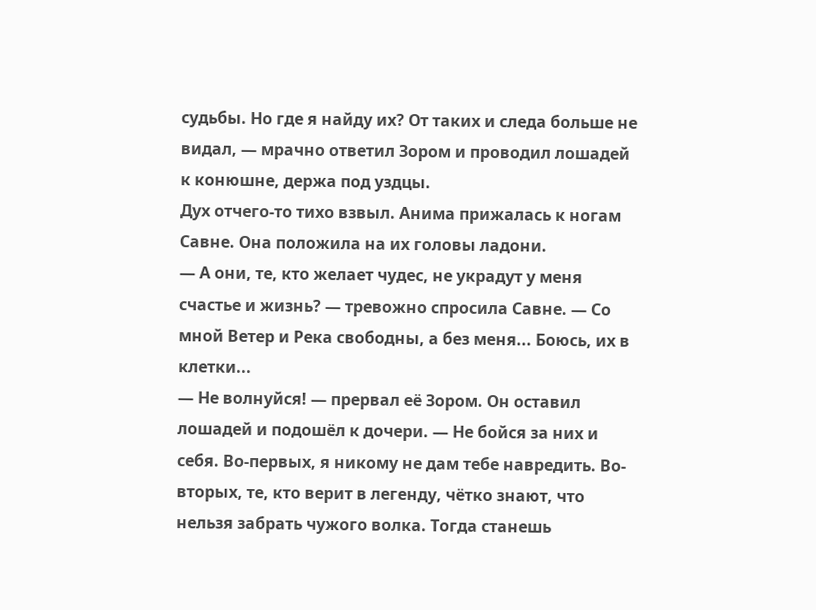судьбы. Но где я найду их? От таких и следа больше не видал, — мрачно ответил Зором и проводил лошадей к конюшне, держа под уздцы.
Дух отчего-то тихо взвыл. Анима прижалась к ногам Савне. Она положила на их головы ладони.
— А они, те, кто желает чудес, не украдут у меня счастье и жизнь? — тревожно спросила Савне. — Со мной Ветер и Река свободны, а без меня... Боюсь, их в клетки...
— Не волнуйся! — прервал её Зором. Он оставил лошадей и подошёл к дочери. — Не бойся за них и себя. Во-первых, я никому не дам тебе навредить. Во-вторых, те, кто верит в легенду, чётко знают, что нельзя забрать чужого волка. Тогда станешь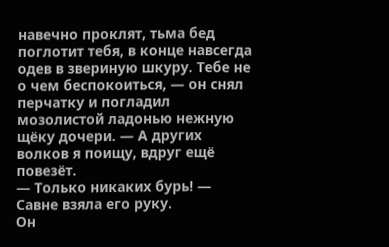навечно проклят, тьма бед поглотит тебя, в конце навсегда одев в звериную шкуру. Тебе не о чем беспокоиться, — он снял перчатку и погладил мозолистой ладонью нежную щёку дочери. — А других волков я поищу, вдруг ещё повезёт.
— Только никаких бурь! — Савне взяла его руку.
Он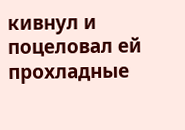кивнул и поцеловал ей прохладные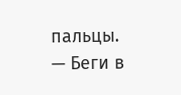пальцы.
— Беги в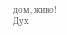дом, живо!
Дух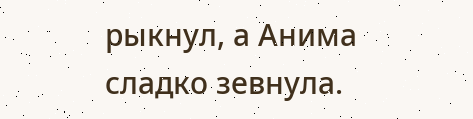рыкнул, а Анима сладко зевнула.